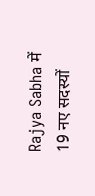Rajya Sabha में 19 नए सदस्यों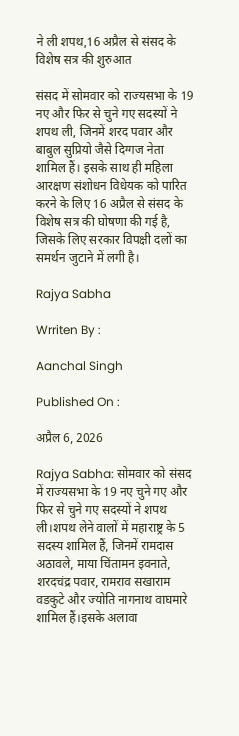ने ली शपथ,16 अप्रैल से संसद के विशेष सत्र की शुरुआत

संसद में सोमवार को राज्यसभा के 19 नए और फिर से चुने गए सदस्यों ने शपथ ली, जिनमें शरद पवार और बाबुल सुप्रियो जैसे दिग्गज नेता शामिल हैं। इसके साथ ही महिला आरक्षण संशोधन विधेयक को पारित करने के लिए 16 अप्रैल से संसद के विशेष सत्र की घोषणा की गई है, जिसके लिए सरकार विपक्षी दलों का समर्थन जुटाने में लगी है।

Rajya Sabha

Wrriten By :

Aanchal Singh

Published On :

अप्रैल 6, 2026

Rajya Sabha: सोमवार को संसद में राज्यसभा के 19 नए चुने गए और फिर से चुने गए सदस्यों ने शपथ ली।शपथ लेने वालों में महाराष्ट्र के 5 सदस्य शामिल हैं, जिनमें रामदास अठावले, माया चिंतामन इवनाते, शरदचंद्र पवार, रामराव सखाराम वडकुटे और ज्योति नागनाथ वाघमारे शामिल हैं।इसके अलावा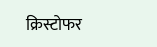क्रिस्टोफर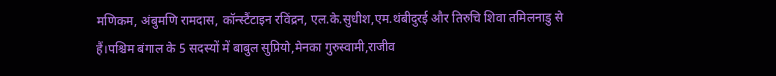मणिकम, अंबुमणि रामदास, कॉन्स्टैंटाइन रविंद्रन, एल.के.सुधीश,एम.थंबीदुरई और तिरुचि शिवा तमिलनाडु से हैं।पश्चिम बंगाल के 5 सदस्यों में बाबुल सुप्रियो,मेनका गुरुस्वामी,राजीव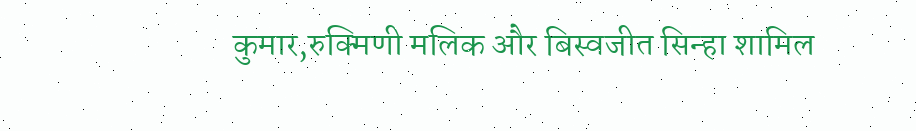कुमार,रुक्मिणी मलिक और बिस्वजीत सिन्हा शामिल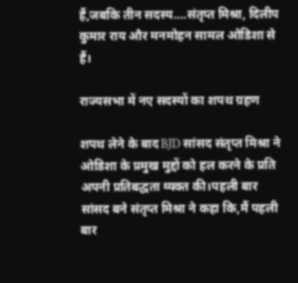हैं,जबकि तीन सदस्य….संतृप्त मिश्रा, दिलीप कुमार राय और मनमोहन सामल ओडिशा से हैं।

राज्यसभा में नए सदस्यों का शपथ ग्रहण

शपथ लेने के बाद BJD सांसद संतृप्त मिश्रा ने ओडिशा के प्रमुख मुद्दों को हल करने के प्रति अपनी प्रतिबद्धता व्यक्त की।पहली बार सांसद बने संतृप्त मिश्रा ने कहा कि,मैं पहली बार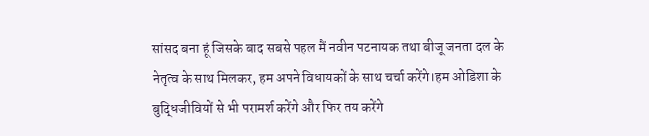सांसद बना हूं जिसके बाद सबसे पहल मैं नवीन पटनायक तथा बीजू जनता दल के नेतृत्व के साथ मिलकर, हम अपने विधायकों के साथ चर्चा करेंगे।हम ओडिशा के बुद्धिजीवियों से भी परामर्श करेंगे और फिर तय करेंगे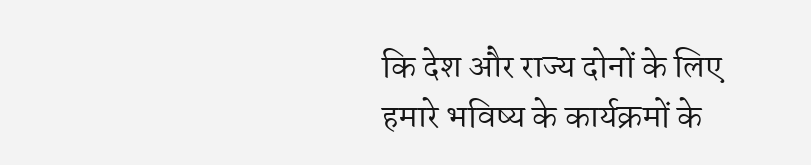कि देश और राज्य दोनों के लिए हमारे भविष्य के कार्यक्रमों के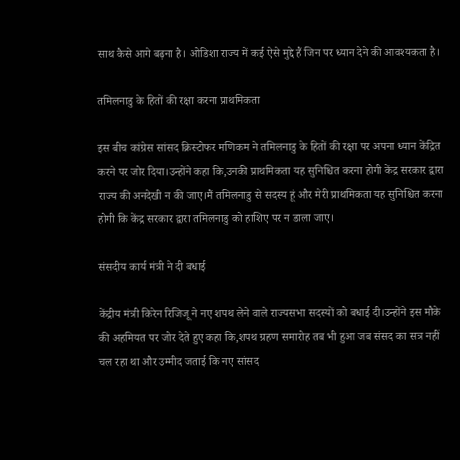साथ कैसे आगे बढ़ना है। ओडिशा राज्य में कई ऐसे मुद्दे हैं जिन पर ध्यान देने की आवश्यकता है।

तमिलनाडु के हितों की रक्षा करना प्राथमिकता

इस बीच कांग्रेस सांसद क्रिस्टोफर मणिकम ने तमिलनाडु के हितों की रक्षा पर अपना ध्यान केंद्रित करने पर जोर दिया।उन्होंने कहा कि,उनकी प्राथमिकता यह सुनिश्चित करना होगी केंद्र सरकार द्वारा राज्य की अनदेखी न की जाए।मैं तमिलनाडु से सदस्य हूं और मेरी प्राथमिकता यह सुनिश्चित करना होगी कि केंद्र सरकार द्वारा तमिलनाडु को हाशिए पर न डाला जाए।

संसदीय कार्य मंत्री ने दी बधाई

केंद्रीय मंत्री किरेन रिजिजू ने नए शपथ लेने वाले राज्यसभा सदस्यों को बधाई दी।उन्होंने इस मौके की अहमियत पर जोर देते हुए कहा कि,शपथ ग्रहण समारोह तब भी हुआ जब संसद का सत्र नहीं चल रहा था और उम्मीद जताई कि नए सांसद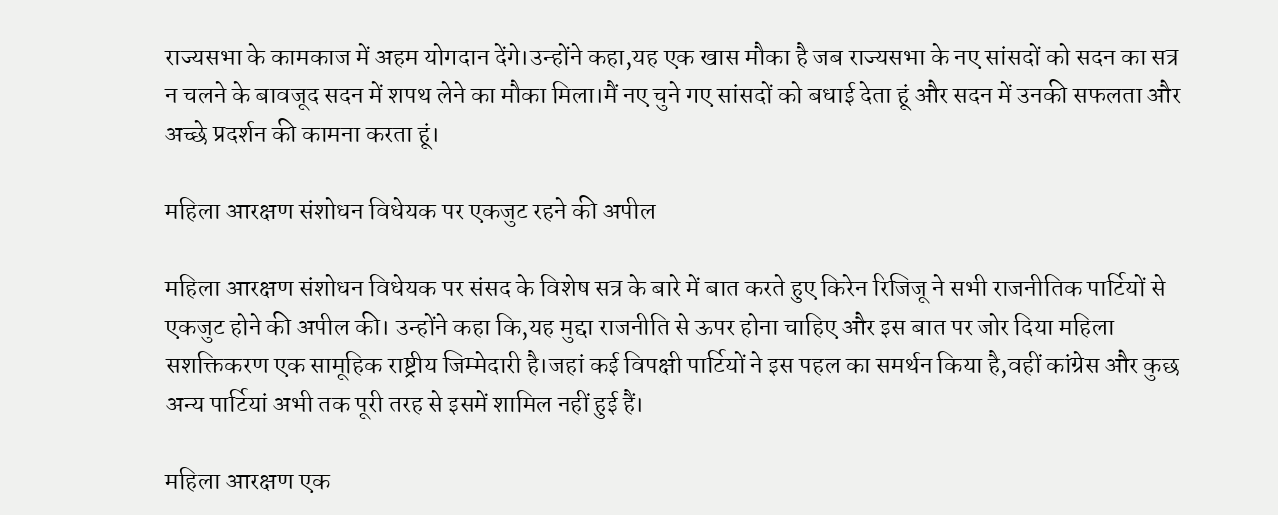राज्यसभा के कामकाज में अहम योगदान देंगे।उन्होंने कहा,यह एक खास मौका है जब राज्यसभा के नए सांसदों को सदन का सत्र न चलने के बावजूद सदन में शपथ लेने का मौका मिला।मैं नए चुने गए सांसदों को बधाई देता हूं और सदन में उनकी सफलता और अच्छे प्रदर्शन की कामना करता हूं।

महिला आरक्षण संशोधन विधेयक पर एकजुट रहने की अपील

महिला आरक्षण संशोधन विधेयक पर संसद के विशेष सत्र के बारे में बात करते हुए किरेन रिजिजू ने सभी राजनीतिक पार्टियों से एकजुट होने की अपील की। उन्होंने कहा कि,यह मुद्दा राजनीति से ऊपर होना चाहिए और इस बात पर जोर दिया महिला सशक्तिकरण एक सामूहिक राष्ट्रीय जिम्मेदारी है।जहां कई विपक्षी पार्टियों ने इस पहल का समर्थन किया है,वहीं कांग्रेस और कुछ अन्य पार्टियां अभी तक पूरी तरह से इसमें शामिल नहीं हुई हैं।

महिला आरक्षण एक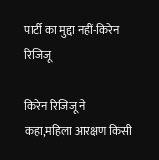पार्टी का मुद्दा नहीं-किरेन रिजिजू

किरेन रिजिजू ने कहा,महिला आरक्षण किसी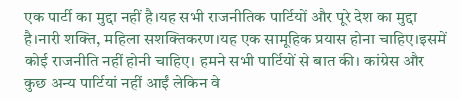एक पार्टी का मुद्दा नहीं है।यह सभी राजनीतिक पार्टियों और पूरे देश का मुद्दा है।नारी शक्ति, महिला सशक्तिकरण।यह एक सामूहिक प्रयास होना चाहिए।इसमें कोई राजनीति नहीं होनी चाहिए। हमने सभी पार्टियों से बात की। कांग्रेस और कुछ अन्य पार्टियां नहीं आईं लेकिन वे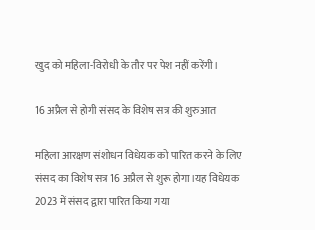खुद को महिला-विरोधी के तौर पर पेश नहीं करेंगी।

16 अप्रैल से होगी संसद के विशेष सत्र की शुरुआत

महिला आरक्षण संशोधन विधेयक को पारित करने के लिए संसद का विशेष सत्र 16 अप्रैल से शुरू होगा।यह विधेयक 2023 में संसद द्वारा पारित किया गया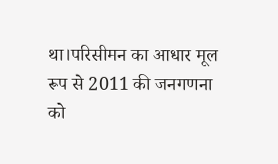था।परिसीमन का आधार मूल रूप से 2011 की जनगणना को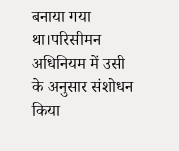बनाया गया था।परिसीमन अधिनियम में उसी के अनुसार संशोधन किया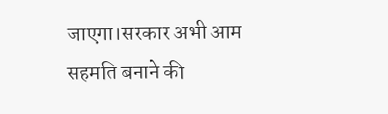जाएगा।सरकार अभी आम सहमति बनाने की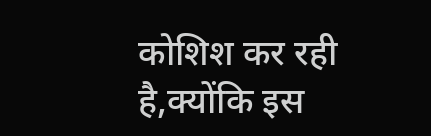कोशिश कर रही है,क्योंकि इस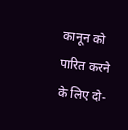कानून को पारित करने के लिए दो-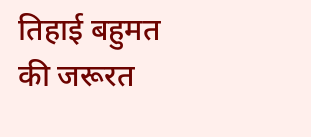तिहाई बहुमत की जरूरत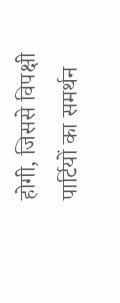होगी, जिससे विपक्षी पार्टियों का समर्थन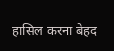हासिल करना बेहद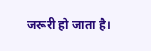जरूरी हो जाता है।